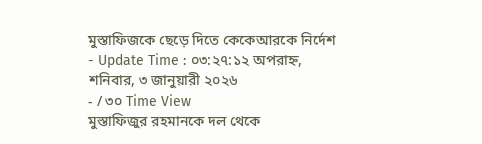মুস্তাফিজকে ছেড়ে দিতে কেকেআরকে নির্দেশ
- Update Time : ০৩:২৭:১২ অপরাহ্ন, শনিবার, ৩ জানুয়ারী ২০২৬
- / ৩০ Time View
মুস্তাফিজুর রহমানকে দল থেকে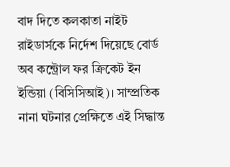বাদ দিতে কলকাতা নাইট রাইডার্সকে নির্দেশ দিয়েছে বোর্ড অব কন্ট্রোল ফর ক্রিকেট ইন ইন্ডিয়া (বিসিসিআই)। সাম্প্রতিক নানা ঘটনার প্রেক্ষিতে এই সিদ্ধান্ত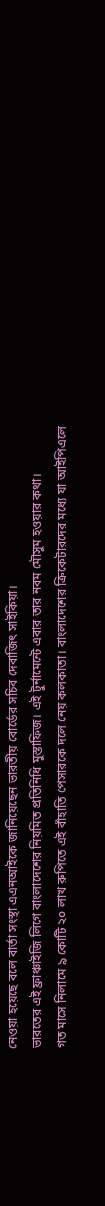নেওয়া হয়েছে বলে বার্তা সংস্থা এএনআইকে জানিয়েছেন ভারতীয় বোর্ডের সচিব দেবাজিৎ সাইকিয়া।
ভারতের এই ফ্রাঞ্চাইজি লিগে বাংলাদেশের নিয়মিত প্রতিনিধি মুস্তাফিজ। এই টুর্নামেন্টে এবার তার নবম মৌসুম হওয়ার কথা।
গত মাসে নিলামে ৯ কোটি ২০ লাখ রুপিতে এই বাঁহাতি পেসারকে দলে নেয় কলকাতা। বাংলাদেশের ক্রিকেটারদের মধ্যে যা আইপিএলে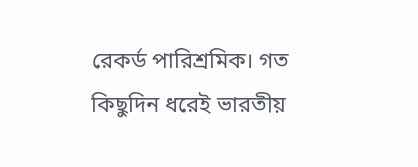রেকর্ড পারিশ্রমিক। গত কিছুদিন ধরেই ভারতীয়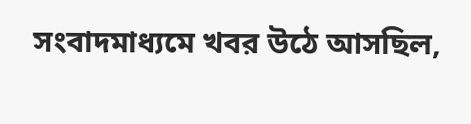সংবাদমাধ্যমে খবর উঠে আসছিল,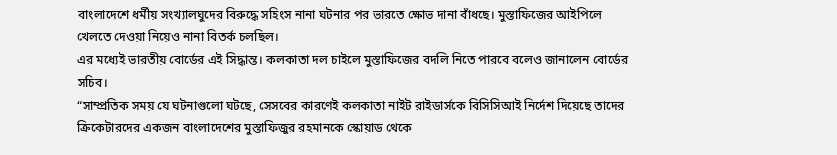বাংলাদেশে ধর্মীয় সংখ্যালঘুদের বিরুদ্ধে সহিংস নানা ঘটনার পর ভারতে ক্ষোভ দানা বাঁধছে। মুস্তাফিজের আইপিলে খেলতে দেওয়া নিয়েও নানা বিতর্ক চলছিল।
এর মধ্যেই ভারতীয় বোর্ডের এই সিদ্ধান্ত। কলকাতা দল চাইলে মুস্তাফিজের বদলি নিতে পারবে বলেও জানালেন বোর্ডের সচিব।
“সাম্প্রতিক সময় যে ঘটনাগুলো ঘটছে, সেসবের কারণেই কলকাতা নাইট রাইডার্সকে বিসিসিআই নির্দেশ দিয়েছে তাদের ক্রিকেটারদের একজন বাংলাদেশের মুস্তাফিজুর রহমানকে স্কোয়াড থেকে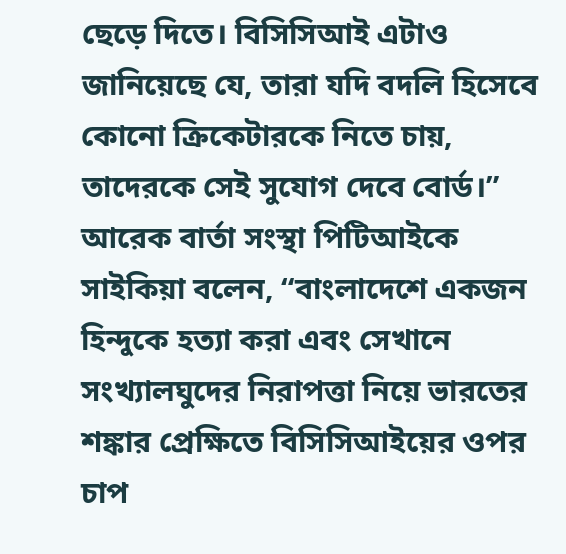ছেড়ে দিতে। বিসিসিআই এটাও জানিয়েছে যে, তারা যদি বদলি হিসেবে কোনো ক্রিকেটারকে নিতে চায়, তাদেরকে সেই সুযোগ দেবে বোর্ড।”
আরেক বার্তা সংস্থা পিটিআইকে সাইকিয়া বলেন, “বাংলাদেশে একজন হিন্দুকে হত্যা করা এবং সেখানে সংখ্যালঘুদের নিরাপত্তা নিয়ে ভারতের শঙ্কার প্রেক্ষিতে বিসিসিআইয়ের ওপর চাপ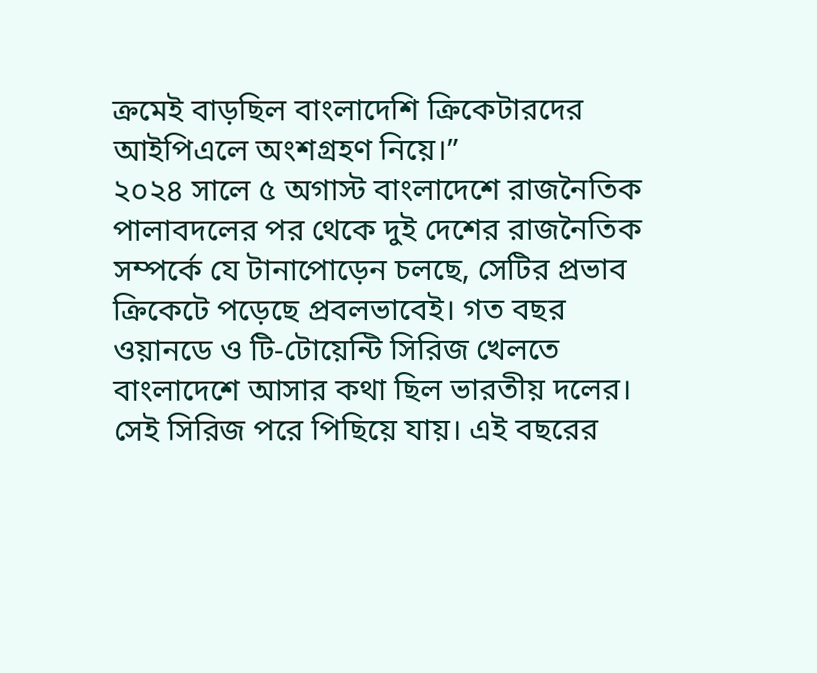ক্রমেই বাড়ছিল বাংলাদেশি ক্রিকেটারদের আইপিএলে অংশগ্রহণ নিয়ে।”
২০২৪ সালে ৫ অগাস্ট বাংলাদেশে রাজনৈতিক পালাবদলের পর থেকে দুই দেশের রাজনৈতিক সম্পর্কে যে টানাপোড়েন চলছে, সেটির প্রভাব ক্রিকেটে পড়েছে প্রবলভাবেই। গত বছর ওয়ানডে ও টি-টোয়েন্টি সিরিজ খেলতে বাংলাদেশে আসার কথা ছিল ভারতীয় দলের। সেই সিরিজ পরে পিছিয়ে যায়। এই বছরের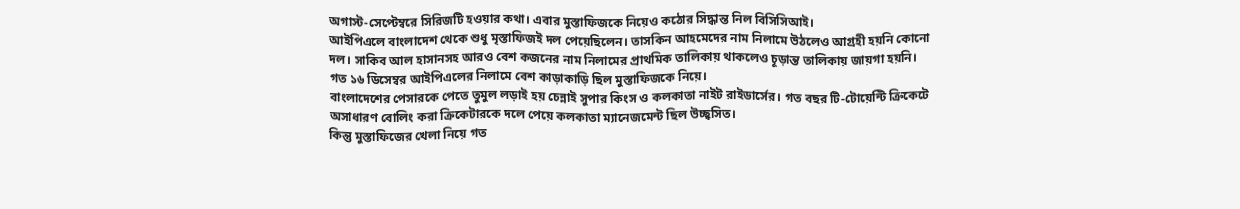অগাস্ট-সেপ্টেম্বরে সিরিজটি হওয়ার কথা। এবার মুস্তাফিজকে নিয়েও কঠোর সিদ্ধান্ত নিল বিসিসিআই।
আইপিএলে বাংলাদেশ থেকে শুধু মৃস্তাফিজই দল পেয়েছিলেন। তাসকিন আহমেদের নাম নিলামে উঠলেও আগ্রহী হয়নি কোনো দল। সাকিব আল হাসানসহ আরও বেশ কজনের নাম নিলামের প্রাথমিক তালিকায় থাকলেও চূড়ান্ত তালিকায় জায়গা হয়নি। গত ১৬ ডিসেম্বর আইপিএলের নিলামে বেশ কাড়াকাড়ি ছিল মুস্তাফিজকে নিয়ে।
বাংলাদেশের পেসারকে পেতে তুমুল লড়াই হয় চেন্নাই সুপার কিংস ও কলকাতা নাইট রাইডার্সের। গত বছর টি-টোয়েন্টি ক্রিকেটে অসাধারণ বোলিং করা ক্রিকেটারকে দলে পেয়ে কলকাতা ম্যানেজমেন্ট ছিল উচ্ছ্বসিত।
কিন্তু মুস্তাফিজের খেলা নিয়ে গত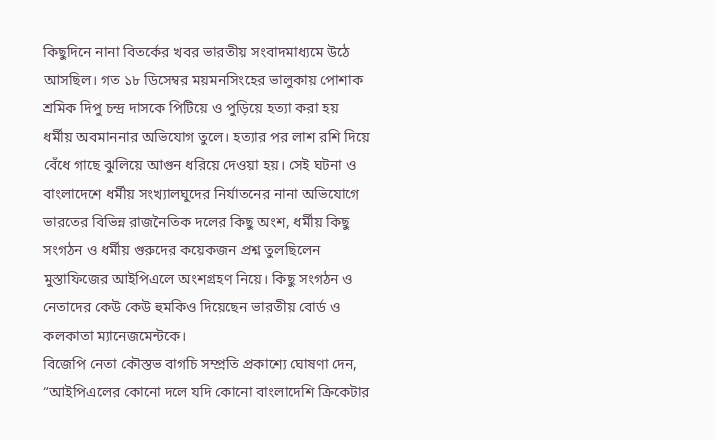কিছুদিনে নানা বিতর্কের খবর ভারতীয় সংবাদমাধ্যমে উঠে আসছিল। গত ১৮ ডিসেম্বর ময়মনসিংহের ভালুকায় পোশাক শ্রমিক দিপু চন্দ্র দাসকে পিটিয়ে ও পুড়িয়ে হত্যা করা হয় ধর্মীয় অবমাননার অভিযোগ তুলে। হত্যার পর লাশ রশি দিয়ে বেঁধে গাছে ঝুলিয়ে আগুন ধরিয়ে দেওয়া হয়। সেই ঘটনা ও বাংলাদেশে ধর্মীয় সংখ্যালঘুদের নির্যাতনের নানা অভিযোগে ভারতের বিভিন্ন রাজনৈতিক দলের কিছু অংশ, ধর্মীয় কিছু সংগঠন ও ধর্মীয় গুরুদের কয়েকজন প্রশ্ন তুলছিলেন মুস্তাফিজের আইপিএলে অংশগ্রহণ নিয়ে। কিছু সংগঠন ও নেতাদের কেউ কেউ হুমকিও দিয়েছেন ভারতীয় বোর্ড ও কলকাতা ম্যানেজমেন্টকে।
বিজেপি নেতা কৌস্তভ বাগচি সম্প্রতি প্রকাশ্যে ঘোষণা দেন, “আইপিএলের কোনো দলে যদি কোনো বাংলাদেশি ক্রিকেটার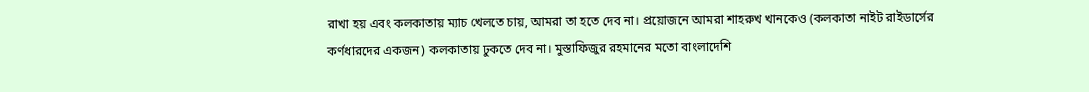রাখা হয় এবং কলকাতায় ম্যাচ খেলতে চায়, আমরা তা হতে দেব না। প্রয়োজনে আমরা শাহরুখ খানকেও (কলকাতা নাইট রাইডার্সের কর্ণধারদের একজন) কলকাতায় ঢুকতে দেব না। মুস্তাফিজুর রহমানের মতো বাংলাদেশি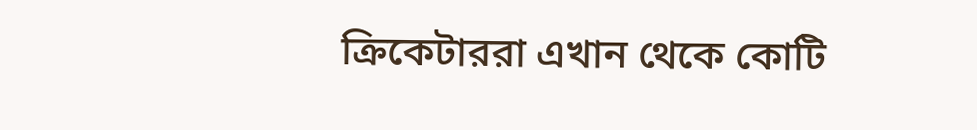ক্রিকেটাররা এখান থেকে কোটি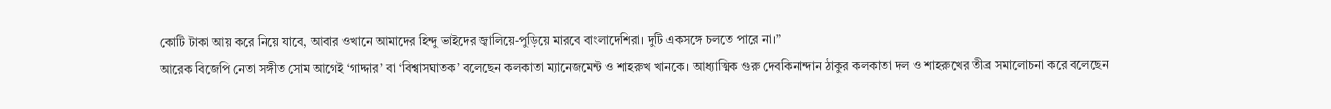কোটি টাকা আয় করে নিয়ে যাবে, আবার ওখানে আমাদের হিন্দু ভাইদের জ্বালিয়ে-পুড়িয়ে মারবে বাংলাদেশিরা। দুটি একসঙ্গে চলতে পারে না।”
আরেক বিজেপি নেতা সঙ্গীত সোম আগেই ‘গাদ্দার’ বা ‘বিশ্বাসঘাতক’ বলেছেন কলকাতা ম্যানেজমেন্ট ও শাহরুখ খানকে। আধ্যাত্মিক গুরু দেবকিনান্দান ঠাকুর কলকাতা দল ও শাহরুখের তীব্র সমালোচনা করে বলেছেন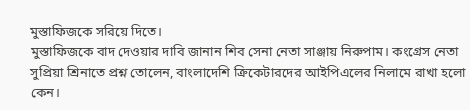মুস্তাফিজকে সরিয়ে দিতে।
মুস্তাফিজকে বাদ দেওয়ার দাবি জানান শিব সেনা নেতা সাঞ্জায় নিরুপাম। কংগ্রেস নেতা সুপ্রিয়া শ্রিনাতে প্রশ্ন তোলেন, বাংলাদেশি ক্রিকেটারদের আইপিএলের নিলামে রাখা হলো কেন।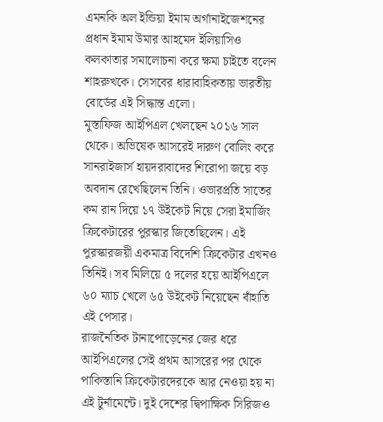এমনকি অল ইন্ডিয়া ইমাম অর্গানাইজেশনের প্রধান ইমাম উমার আহমেদ ইলিয়াসিও কলকাতার সমালোচনা করে ক্ষমা চাইতে বলেন শাহরুখকে। সেসবের ধারাবাহিকতায় ভারতীয় বোর্ডের এই সিদ্ধান্ত এলো।
মুস্তাফিজ আইপিএল খেলছেন ২০১৬ সাল থেকে। অভিষেক আসরেই দারুণ বোলিং করে সানরাইজার্স হায়দরাবাদের শিরোপা জয়ে বড় অবদান রেখেছিলেন তিনি। ওভারপ্রতি সাতের কম রান দিয়ে ১৭ উইকেট নিয়ে সেরা ইমার্জিং ক্রিকেটারের পুরস্কার জিতেছিলেন। এই পুরস্কারজয়ী একমাত্র বিদেশি ক্রিকেটার এখনও তিনিই। সব মিলিয়ে ৫ দলের হয়ে আইপিএলে ৬০ ম্যাচ খেলে ৬৫ উইকেট নিয়েছেন বাঁহাতি এই পেসার।
রাজনৈতিক টানাপোড়েনের জের ধরে আইপিএলের সেই প্রথম আসরের পর থেকে পাকিস্তানি ক্রিকেটারদেরকে আর নেওয়া হয় না এই টুর্নামেন্টে। দুই দেশের দ্বিপাক্ষিক সিরিজও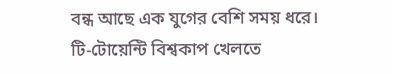বন্ধ আছে এক যুগের বেশি সময় ধরে।
টি-টোয়েন্টি বিশ্বকাপ খেলতে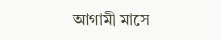আগামী মাসে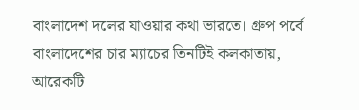বাংলাদেশ দলের যাওয়ার কথা ভারতে। গ্রুপ পর্বে বাংলাদেশের চার ম্যাচের তিনটিই কলকাতায়, আরেকটি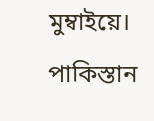মুম্বাইয়ে।
পাকিস্তান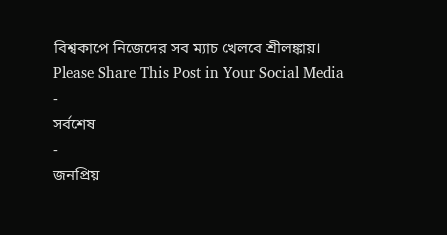বিশ্বকাপে নিজেদের সব ম্যাচ খেলবে শ্রীলঙ্কায়।
Please Share This Post in Your Social Media
-
সর্বশেষ
-
জনপ্রিয়